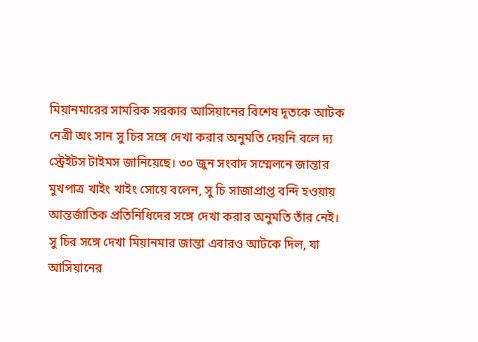মিয়ানমারের সামরিক সরকার আসিয়ানের বিশেষ দূতকে আটক নেত্রী অং সান সু চির সঙ্গে দেখা করার অনুমতি দেয়নি বলে দ্য স্ট্রেইটস টাইমস জানিয়েছে। ৩০ জুন সংবাদ সম্মেলনে জান্তার মুখপাত্র খাইং খাইং সোয়ে বলেন, সু চি সাজাপ্রাপ্ত বন্দি হওয়ায় আন্তর্জাতিক প্রতিনিধিদের সঙ্গে দেখা করার অনুমতি তাঁর নেই। সু চির সঙ্গে দেখা মিয়ানমার জান্তা এবারও আটকে দিল, যা আসিয়ানের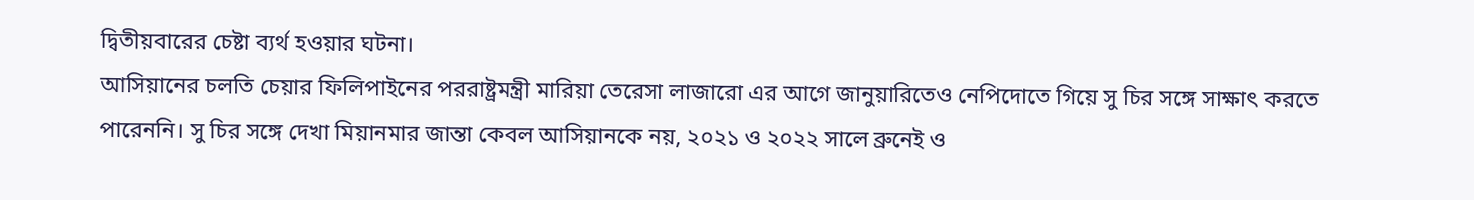দ্বিতীয়বারের চেষ্টা ব্যর্থ হওয়ার ঘটনা।
আসিয়ানের চলতি চেয়ার ফিলিপাইনের পররাষ্ট্রমন্ত্রী মারিয়া তেরেসা লাজারো এর আগে জানুয়ারিতেও নেপিদোতে গিয়ে সু চির সঙ্গে সাক্ষাৎ করতে পারেননি। সু চির সঙ্গে দেখা মিয়ানমার জান্তা কেবল আসিয়ানকে নয়, ২০২১ ও ২০২২ সালে ব্রুনেই ও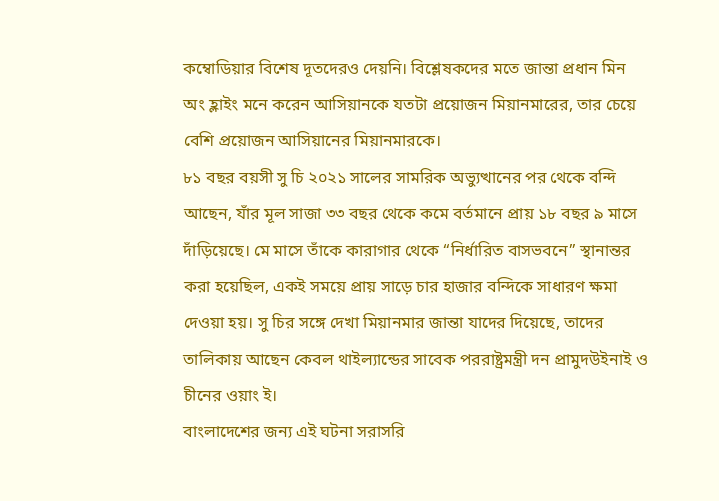কম্বোডিয়ার বিশেষ দূতদেরও দেয়নি। বিশ্লেষকদের মতে জান্তা প্রধান মিন অং হ্লাইং মনে করেন আসিয়ানকে যতটা প্রয়োজন মিয়ানমারের, তার চেয়ে বেশি প্রয়োজন আসিয়ানের মিয়ানমারকে।
৮১ বছর বয়সী সু চি ২০২১ সালের সামরিক অভ্যুত্থানের পর থেকে বন্দি আছেন, যাঁর মূল সাজা ৩৩ বছর থেকে কমে বর্তমানে প্রায় ১৮ বছর ৯ মাসে দাঁড়িয়েছে। মে মাসে তাঁকে কারাগার থেকে “নির্ধারিত বাসভবনে” স্থানান্তর করা হয়েছিল, একই সময়ে প্রায় সাড়ে চার হাজার বন্দিকে সাধারণ ক্ষমা দেওয়া হয়। সু চির সঙ্গে দেখা মিয়ানমার জান্তা যাদের দিয়েছে, তাদের তালিকায় আছেন কেবল থাইল্যান্ডের সাবেক পররাষ্ট্রমন্ত্রী দন প্রামুদউইনাই ও চীনের ওয়াং ই।
বাংলাদেশের জন্য এই ঘটনা সরাসরি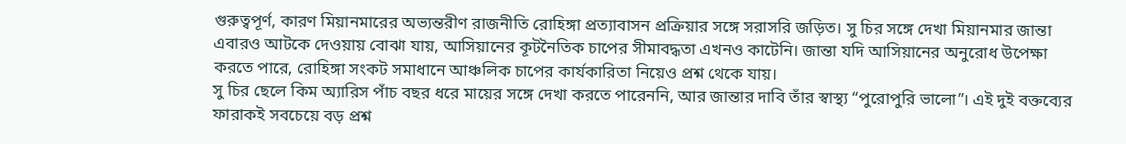গুরুত্বপূর্ণ, কারণ মিয়ানমারের অভ্যন্তরীণ রাজনীতি রোহিঙ্গা প্রত্যাবাসন প্রক্রিয়ার সঙ্গে সরাসরি জড়িত। সু চির সঙ্গে দেখা মিয়ানমার জান্তা এবারও আটকে দেওয়ায় বোঝা যায়, আসিয়ানের কূটনৈতিক চাপের সীমাবদ্ধতা এখনও কাটেনি। জান্তা যদি আসিয়ানের অনুরোধ উপেক্ষা করতে পারে, রোহিঙ্গা সংকট সমাধানে আঞ্চলিক চাপের কার্যকারিতা নিয়েও প্রশ্ন থেকে যায়।
সু চির ছেলে কিম অ্যারিস পাঁচ বছর ধরে মায়ের সঙ্গে দেখা করতে পারেননি, আর জান্তার দাবি তাঁর স্বাস্থ্য “পুরোপুরি ভালো”। এই দুই বক্তব্যের ফারাকই সবচেয়ে বড় প্রশ্ন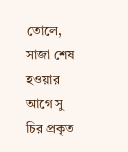তোলে, সাজা শেষ হওয়ার আগে সু চির প্রকৃত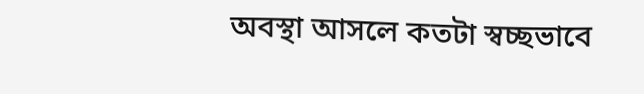অবস্থা আসলে কতটা স্বচ্ছভাবে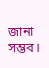জানা সম্ভব।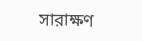সারাক্ষণ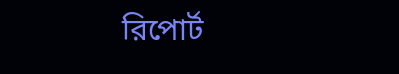রিপোর্ট